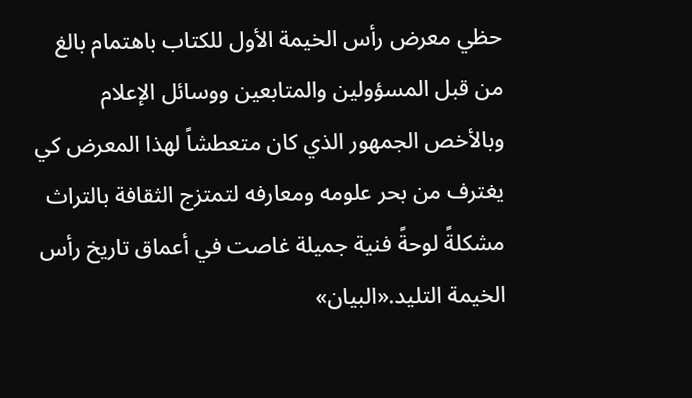حظي معرض رأس الخيمة الأول للكتاب باهتمام بالغ من قبل المسؤولين والمتابعين ووسائل الإعلام وبالأخص الجمهور الذي كان متعطشاً لهذا المعرض كي يغترف من بحر علومه ومعارفه لتمتزج الثقافة بالتراث مشكلةً لوحةً فنية جميلة غاصت في أعماق تاريخ رأس الخيمة التليد.«البيان»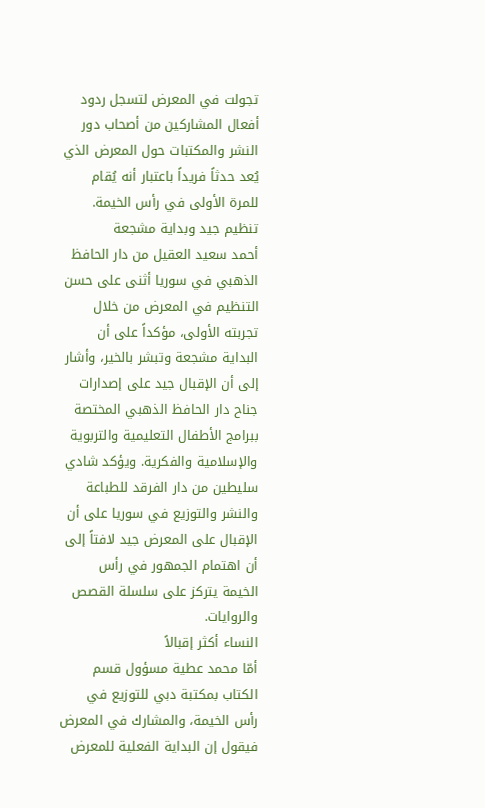تجولت في المعرض لتسجل ردود أفعال المشاركين من أصحاب دور النشر والمكتبات حول المعرض الذي يُعد حدثاً فريداً باعتبار أنه يُقام للمرة الأولى في رأس الخيمة.
تنظيم جيد وبداية مشجعة
أحمد سعيد العقيل من دار الحافظ الذهبي في سوريا أثنى على حسن التنظيم في المعرض من خلال تجربته الأولى، مؤكداً على أن البداية مشجعة وتبشر بالخير، وأشار إلى أن الإقبال جيد على إصدارات جناح دار الحافظ الذهبي المختصة ببرامج الأطفال التعليمية والتربوية والإسلامية والفكرية. ويؤكد شادي سليطين من دار الفرقد للطباعة والنشر والتوزيع في سوريا على أن الإقبال على المعرض جيد لافتاً إلى أن اهتمام الجمهور في رأس الخيمة يتركز على سلسلة القصص والروايات.
النساء أكثر إقبالاً
أمّا محمد عطية مسؤول قسم الكتاب بمكتبة دبي للتوزيع في رأس الخيمة، والمشارك في المعرض فيقول إن البداية الفعلية للمعرض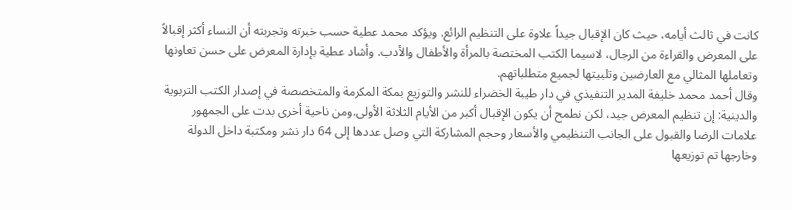كانت في ثالث أيامه، حيث كان الإقبال جيداً علاوة على التنظيم الرائع. ويؤكد محمد عطية حسب خبرته وتجربته أن النساء أكثر إقبالاً على المعرض والقراءة من الرجال، لاسيما الكتب المختصة بالمرأة والأطفال والأدب. وأشاد عطية بإدارة المعرض على حسن تعاونها وتعاملها المثالي مع العارضين وتلبيتها لجميع متطلباتهم.
وقال أحمد محمد خليفة المدير التنفيذي في دار طيبة الخضراء للنشر والتوزيع بمكة المكرمة والمتخصصة في إصدار الكتب التربوية والدينية: إن تنظيم المعرض جيد، لكن نطمح أن يكون الإقبال أكبر من الأيام الثلاثة الأولى.ومن ناحية أخرى بدت على الجمهور علامات الرضا والقبول على الجانب التنظيمي والأسعار وحجم المشاركة التي وصل عددها إلى 64 دار نشر ومكتبة داخل الدولة وخارجها تم توزيعها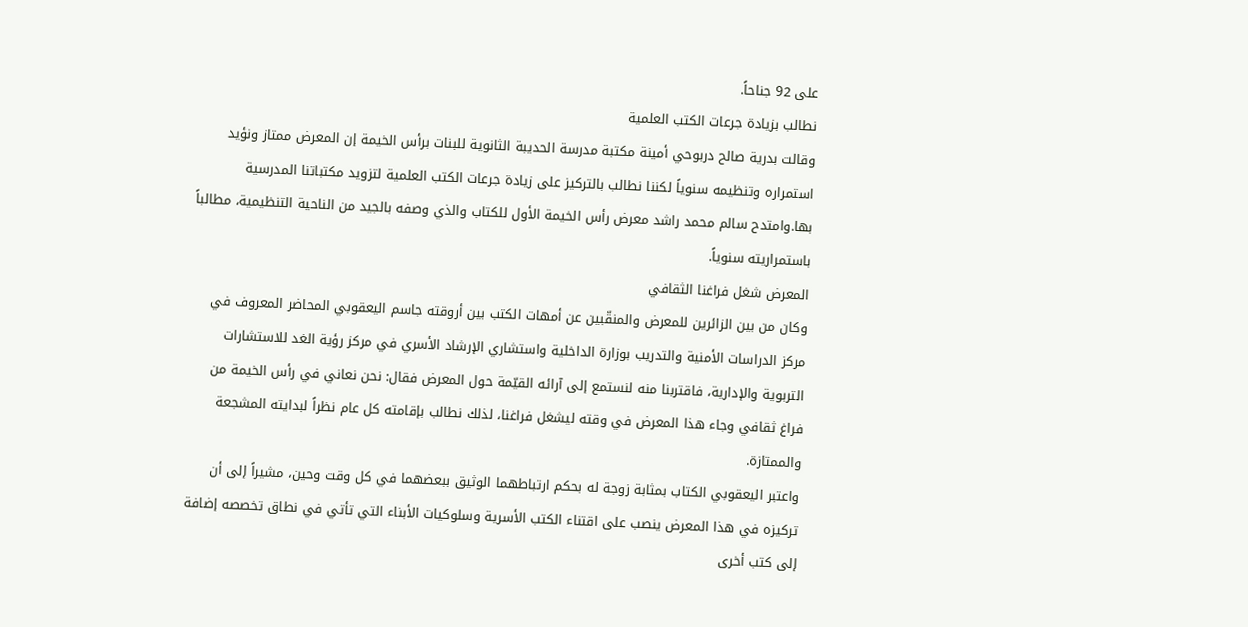على 92 جناحاً.
نطالب بزيادة جرعات الكتب العلمية
وقالت بدرية صالح دربوحي أمينة مكتبة مدرسة الحديبة الثانوية للبنات برأس الخيمة إن المعرض ممتاز ونؤيد استمراره وتنظيمه سنوياً لكننا نطالب بالتركيز على زيادة جرعات الكتب العلمية لتزويد مكتباتنا المدرسية بها.وامتدح سالم محمد راشد معرض رأس الخيمة الأول للكتاب والذي وصفه بالجيد من الناحية التنظيمية، مطالباً باستمراريته سنوياً.
المعرض شغل فراغنا الثقافي
وكان من بين الزائرين للمعرض والمنقّبين عن أمهات الكتب بين أروقته جاسم اليعقوبي المحاضر المعروف في مركز الدراسات الأمنية والتدريب بوزارة الداخلية واستشاري الإرشاد الأسري في مركز رؤية الغد للاستشارات التربوية والإدارية، فاقتربنا منه لنستمع إلى آرائه القيّمة حول المعرض فقال: نحن نعاني في رأس الخيمة من فراغ ثقافي وجاء هذا المعرض في وقته ليشغل فراغنا، لذلك نطالب بإقامته كل عام نظراً لبدايته المشجعة والممتازة.
واعتبر اليعقوبي الكتاب بمثابة زوجة له بحكم ارتباطهما الوثيق ببعضهما في كل وقت وحين، مشيراً إلى أن تركيزه في هذا المعرض ينصب على اقتناء الكتب الأسرية وسلوكيات الأبناء التي تأتي في نطاق تخصصه إضافة إلى كتب أخرى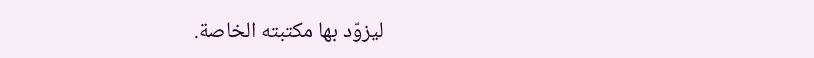ليزوّد بها مكتبته الخاصة.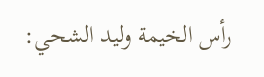رأس الخيمة وليد الشحي: